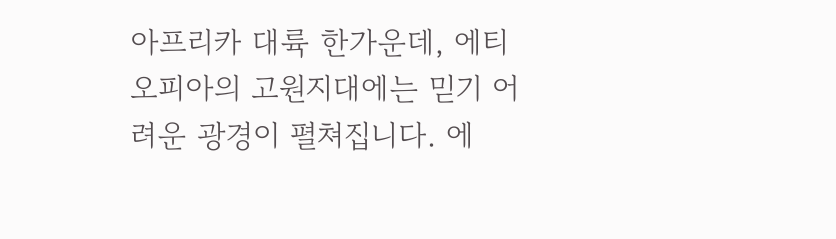아프리카 대륙 한가운데, 에티오피아의 고원지대에는 믿기 어려운 광경이 펼쳐집니다. 에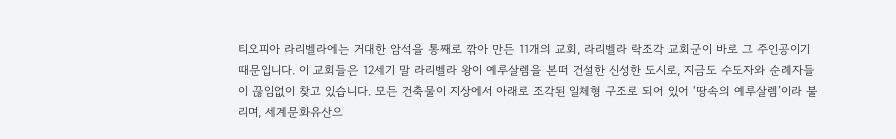티오피아 라리벨라에는 거대한 암석을 통째로 깎아 만든 11개의 교회, 라리벨라 락조각 교회군이 바로 그 주인공이기 때문입니다. 이 교회들은 12세기 말 라리벨라 왕이 예루살렘을 본떠 건설한 신성한 도시로, 지금도 수도자와 순례자들이 끊임없이 찾고 있습니다. 모든 건축물이 지상에서 아래로 조각된 일체형 구조로 되어 있어 ‘땅속의 예루살렘’이라 불리며, 세계문화유산으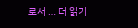로서 … 더 읽기